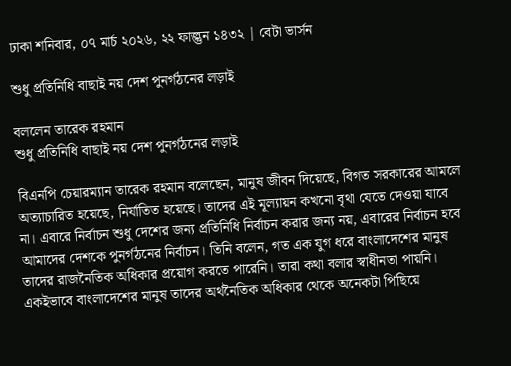ঢাকা শনিবার, ০৭ মার্চ ২০২৬, ২২ ফাল্গুন ১৪৩২ | বেটা ভার্সন

শুধু প্রতিনিধি বাছাই নয় দেশ পুনর্গঠনের লড়াই

বললেন তারেক রহমান
শুধু প্রতিনিধি বাছাই নয় দেশ পুনর্গঠনের লড়াই

বিএনপি চেয়ারম্যান তারেক রহমান বলেছেন, মানুষ জীবন দিয়েছে, বিগত সরকারের আমলে অত্যাচারিত হয়েছে, নির্যাতিত হয়েছে। তাদের এই মূল্যায়ন কখনো বৃথা যেতে দেওয়া যাবে না। এবারে নির্বাচন শুধু দেশের জন্য প্রতিনিধি নির্বাচন করার জন্য নয়, এবারের নির্বাচন হবে আমাদের দেশকে পুনর্গঠনের নির্বাচন। তিনি বলেন, গত এক যুগ ধরে বাংলাদেশের মানুষ তাদের রাজনৈতিক অধিকার প্রয়োগ করতে পারেনি। তারা কথা বলার স্বাধীনতা পায়নি। একইভাবে বাংলাদেশের মানুষ তাদের অর্থনৈতিক অধিকার থেকে অনেকটা পিছিয়ে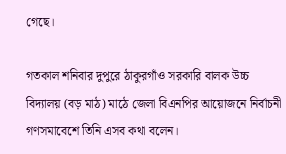গেছে।

গতকাল শনিবার দুপুরে ঠাকুরগাঁও সরকারি বালক উচ্চ বিদ্যালয় (বড় মাঠ) মাঠে জেলা বিএনপির আয়োজনে নির্বাচনী গণসমাবেশে তিনি এসব কথা বলেন।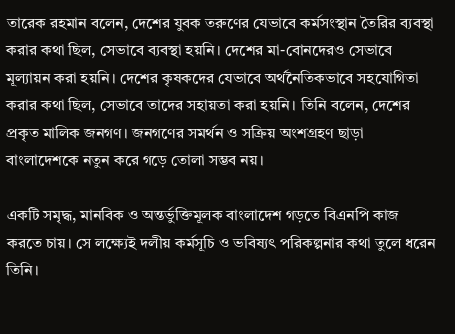তারেক রহমান বলেন, দেশের যুবক তরুণের যেভাবে কর্মসংস্থান তৈরির ব্যবস্থা করার কথা ছিল, সেভাবে ব্যবস্থা হয়নি। দেশের মা-বোনদেরও সেভাবে মূল্যায়ন করা হয়নি। দেশের কৃষকদের যেভাবে অর্থনৈতিকভাবে সহযোগিতা করার কথা ছিল, সেভাবে তাদের সহায়তা করা হয়নি। তিনি বলেন, দেশের প্রকৃত মালিক জনগণ। জনগণের সমর্থন ও সক্রিয় অংশগ্রহণ ছাড়া বাংলাদেশকে নতুন করে গড়ে তোলা সম্ভব নয়।

একটি সমৃদ্ধ, মানবিক ও অন্তর্ভুক্তিমূলক বাংলাদেশ গড়তে বিএনপি কাজ করতে চায়। সে লক্ষ্যেই দলীয় কর্মসূচি ও ভবিষ্যৎ পরিকল্পনার কথা তুলে ধরেন তিনি।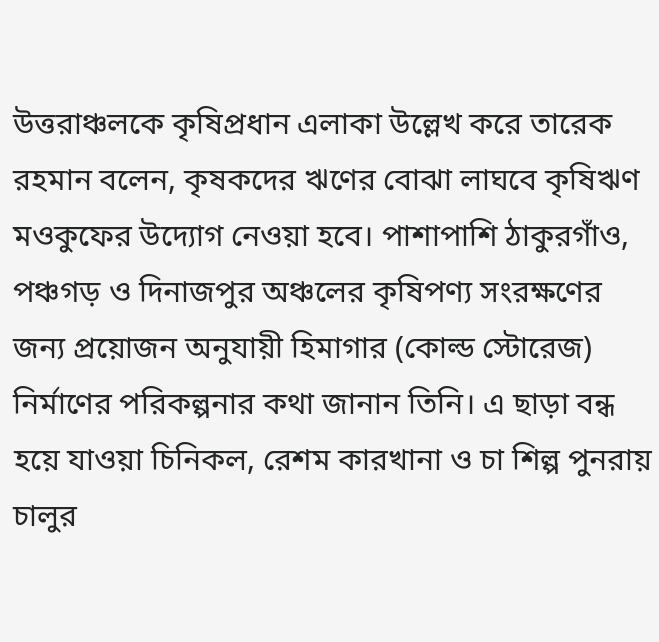উত্তরাঞ্চলকে কৃষিপ্রধান এলাকা উল্লেখ করে তারেক রহমান বলেন, কৃষকদের ঋণের বোঝা লাঘবে কৃষিঋণ মওকুফের উদ্যোগ নেওয়া হবে। পাশাপাশি ঠাকুরগাঁও, পঞ্চগড় ও দিনাজপুর অঞ্চলের কৃষিপণ্য সংরক্ষণের জন্য প্রয়োজন অনুযায়ী হিমাগার (কোল্ড স্টোরেজ) নির্মাণের পরিকল্পনার কথা জানান তিনি। এ ছাড়া বন্ধ হয়ে যাওয়া চিনিকল, রেশম কারখানা ও চা শিল্প পুনরায় চালুর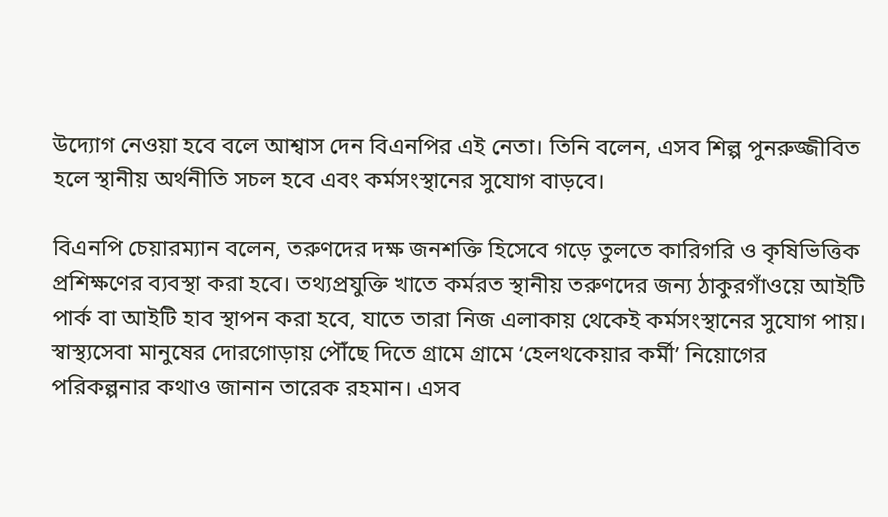উদ্যোগ নেওয়া হবে বলে আশ্বাস দেন বিএনপির এই নেতা। তিনি বলেন, এসব শিল্প পুনরুজ্জীবিত হলে স্থানীয় অর্থনীতি সচল হবে এবং কর্মসংস্থানের সুযোগ বাড়বে।

বিএনপি চেয়ারম্যান বলেন, তরুণদের দক্ষ জনশক্তি হিসেবে গড়ে তুলতে কারিগরি ও কৃষিভিত্তিক প্রশিক্ষণের ব্যবস্থা করা হবে। তথ্যপ্রযুক্তি খাতে কর্মরত স্থানীয় তরুণদের জন্য ঠাকুরগাঁওয়ে আইটি পার্ক বা আইটি হাব স্থাপন করা হবে, যাতে তারা নিজ এলাকায় থেকেই কর্মসংস্থানের সুযোগ পায়। স্বাস্থ্যসেবা মানুষের দোরগোড়ায় পৌঁছে দিতে গ্রামে গ্রামে ‘হেলথকেয়ার কর্মী’ নিয়োগের পরিকল্পনার কথাও জানান তারেক রহমান। এসব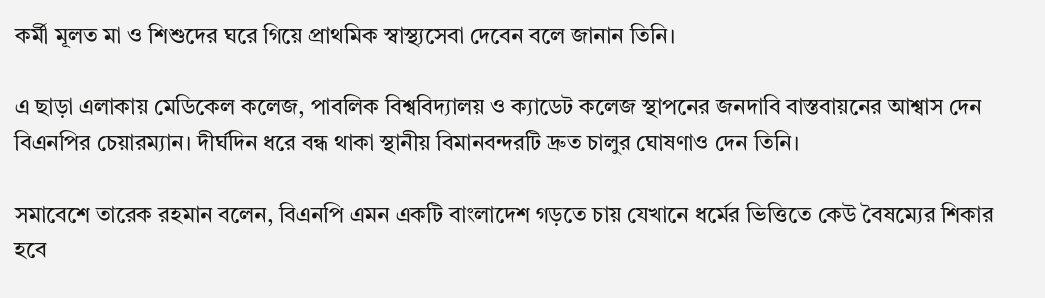কর্মী মূলত মা ও শিশুদের ঘরে গিয়ে প্রাথমিক স্বাস্থ্যসেবা দেবেন বলে জানান তিনি।

এ ছাড়া এলাকায় মেডিকেল কলেজ, পাবলিক বিশ্ববিদ্যালয় ও ক্যাডেট কলেজ স্থাপনের জনদাবি বাস্তবায়নের আশ্বাস দেন বিএনপির চেয়ারম্যান। দীর্ঘদিন ধরে বন্ধ থাকা স্থানীয় বিমানবন্দরটি দ্রুত চালুর ঘোষণাও দেন তিনি।

সমাবেশে তারেক রহমান বলেন, বিএনপি এমন একটি বাংলাদেশ গড়তে চায় যেখানে ধর্মের ভিত্তিতে কেউ বৈষম্যের শিকার হবে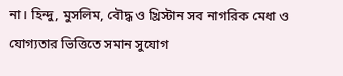না। হিন্দু, মুসলিম, বৌদ্ধ ও খ্রিস্টান সব নাগরিক মেধা ও যোগ্যতার ভিত্তিতে সমান সুযোগ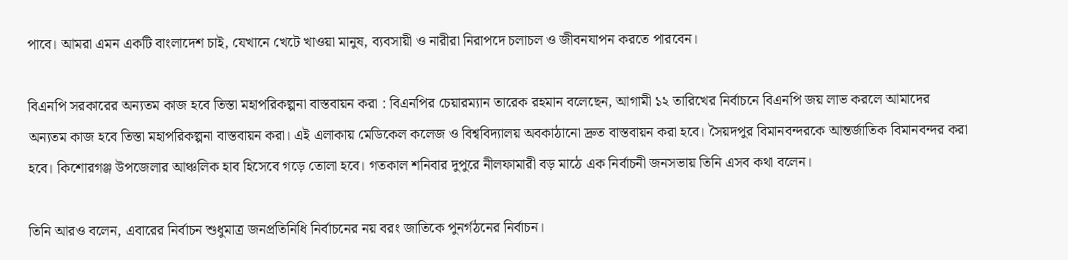পাবে। আমরা এমন একটি বাংলাদেশ চাই, যেখানে খেটে খাওয়া মানুষ, ব্যবসায়ী ও নারীরা নিরাপদে চলাচল ও জীবনযাপন করতে পারবেন।

বিএনপি সরকারের অন্যতম কাজ হবে তিস্তা মহাপরিকল্পনা বাস্তবায়ন করা : বিএনপির চেয়ারম্যান তারেক রহমান বলেছেন, আগামী ১২ তারিখের নির্বাচনে বিএনপি জয় লাভ করলে আমাদের অন্যতম কাজ হবে তিস্তা মহাপরিকল্পনা বাস্তবায়ন করা। এই এলাকায় মেডিকেল কলেজ ও বিশ্ববিদ্যালয় অবকাঠানো দ্রুত বাস্তবায়ন করা হবে। সৈয়দপুর বিমানবন্দরকে আন্তর্জাতিক বিমানবন্দর করা হবে। কিশোরগঞ্জ উপজেলার আঞ্চলিক হাব হিসেবে গড়ে তোলা হবে। গতকাল শনিবার দুপুরে নীলফামারী বড় মাঠে এক নির্বাচনী জনসভায় তিনি এসব কথা বলেন।

তিনি আরও বলেন, এবারের নির্বাচন শুধুমাত্র জনপ্রতিনিধি নির্বাচনের নয় বরং জাতিকে পুনর্গঠনের নির্বাচন।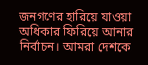জনগণের হারিয়ে যাওয়া অধিকার ফিরিয়ে আনার নির্বাচন। আমরা দেশকে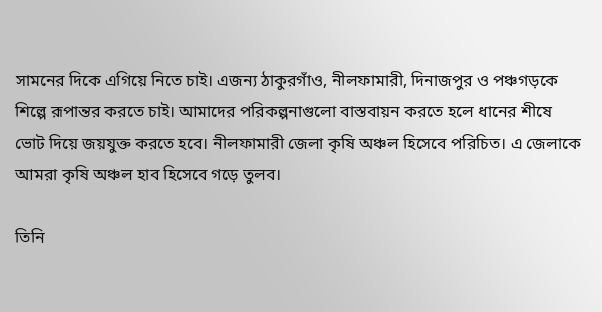সামনের দিকে এগিয়ে নিতে চাই। এজন্য ঠাকুরগাঁও, নীলফামারী, দিনাজপুর ও পঞ্চগড়কে শিল্পে রূপান্তর করতে চাই। আমাদের পরিকল্পনাগুলো বাস্তবায়ন করতে হলে ধানের শীষে ভোট দিয়ে জয়যুক্ত করতে হবে। নীলফামারী জেলা কৃষি অঞ্চল হিসেবে পরিচিত। এ জেলাকে আমরা কৃষি অঞ্চল হাব হিসেবে গড়ে তুলব।

তিনি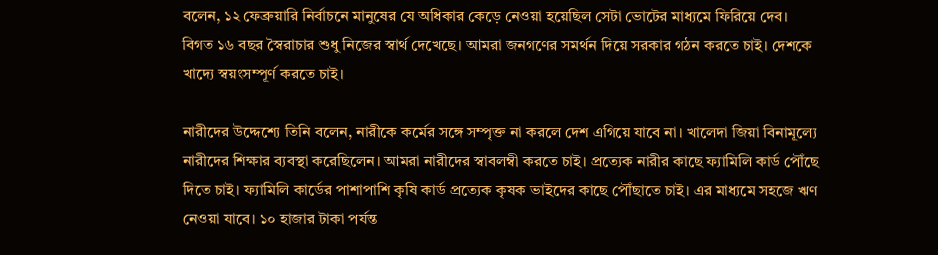বলেন, ১২ ফেব্রুয়ারি নির্বাচনে মানুষের যে অধিকার কেড়ে নেওয়া হয়েছিল সেটা ভোটের মাধ্যমে ফিরিয়ে দেব। বিগত ১৬ বছর স্বৈরাচার শুধু নিজের স্বার্থ দেখেছে। আমরা জনগণের সমর্থন দিয়ে সরকার গঠন করতে চাই। দেশকে খাদ্যে স্বয়ংসম্পূর্ণ করতে চাই।

নারীদের উদ্দেশ্যে তিনি বলেন, নারীকে কর্মের সঙ্গে সম্পৃক্ত না করলে দেশ এগিয়ে যাবে না। খালেদা জিয়া বিনামূল্যে নারীদের শিক্ষার ব্যবস্থা করেছিলেন। আমরা নারীদের স্বাবলম্বী করতে চাই। প্রত্যেক নারীর কাছে ফ্যামিলি কার্ড পৌঁছে দিতে চাই। ফ্যামিলি কার্ডের পাশাপাশি কৃষি কার্ড প্রত্যেক কৃষক ভাইদের কাছে পৌঁছাতে চাই। এর মাধ্যমে সহজে ঋণ নেওয়া যাবে। ১০ হাজার টাকা পর্যন্ত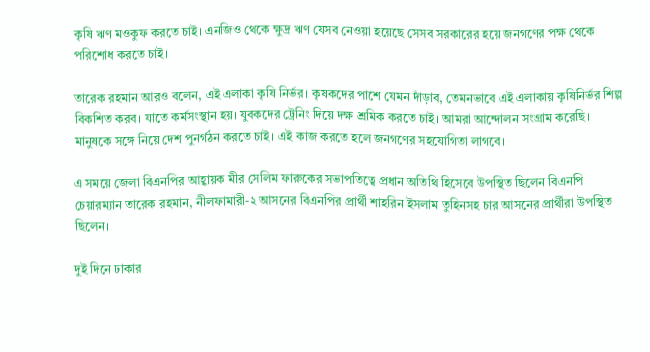কৃষি ঋণ মওকুফ করতে চাই। এনজিও থেকে ক্ষুদ্র ঋণ যেসব নেওয়া হয়েছে সেসব সরকারের হয়ে জনগণের পক্ষ থেকে পরিশোধ করতে চাই।

তারেক রহমান আরও বলেন, এই এলাকা কৃষি নির্ভর। কৃষকদের পাশে যেমন দাঁড়াব, তেমনভাবে এই এলাকায় কৃষিনির্ভর শিল্প বিকশিত করব। যাতে কর্মসংস্থান হয়। যুবকদের ট্রেনিং দিয়ে দক্ষ শ্রমিক করতে চাই। আমরা আন্দোলন সংগ্রাম করেছি। মানুষকে সঙ্গে নিয়ে দেশ পুনর্গঠন করতে চাই। এই কাজ করতে হলে জনগণের সহযোগিতা লাগবে।

এ সময়ে জেলা বিএনপির আহ্বায়ক মীর সেলিম ফারুকের সভাপতিত্বে প্রধান অতিথি হিসেবে উপস্থিত ছিলেন বিএনপি চেয়ারম্যান তারেক রহমান, নীলফামারী-২ আসনের বিএনপির প্রার্থী শাহরিন ইসলাম তুহিনসহ চার আসনের প্রার্থীরা উপস্থিত ছিলেন।

দুই দিনে ঢাকার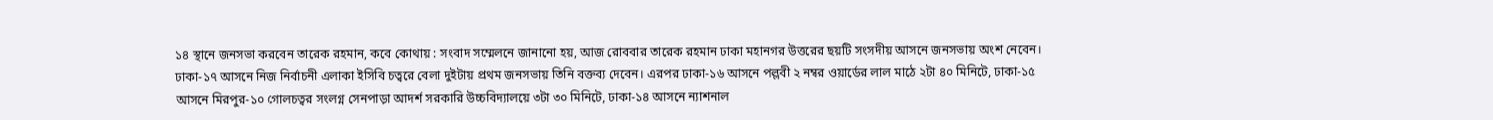১৪ স্থানে জনসভা করবেন তারেক রহমান, কবে কোথায় : সংবাদ সম্মেলনে জানানো হয়, আজ রোববার তারেক রহমান ঢাকা মহানগর উত্তরের ছয়টি সংসদীয় আসনে জনসভায় অংশ নেবেন। ঢাকা-১৭ আসনে নিজ নির্বাচনী এলাকা ইসিবি চত্বরে বেলা দুইটায় প্রথম জনসভায় তিনি বক্তব্য দেবেন। এরপর ঢাকা-১৬ আসনে পল্লবী ২ নম্বর ওয়ার্ডের লাল মাঠে ২টা ৪০ মিনিটে, ঢাকা-১৫ আসনে মিরপুর-১০ গোলচত্বর সংলগ্ন সেনপাড়া আদর্শ সরকারি উচ্চবিদ্যালয়ে ৩টা ৩০ মিনিটে, ঢাকা-১৪ আসনে ন্যাশনাল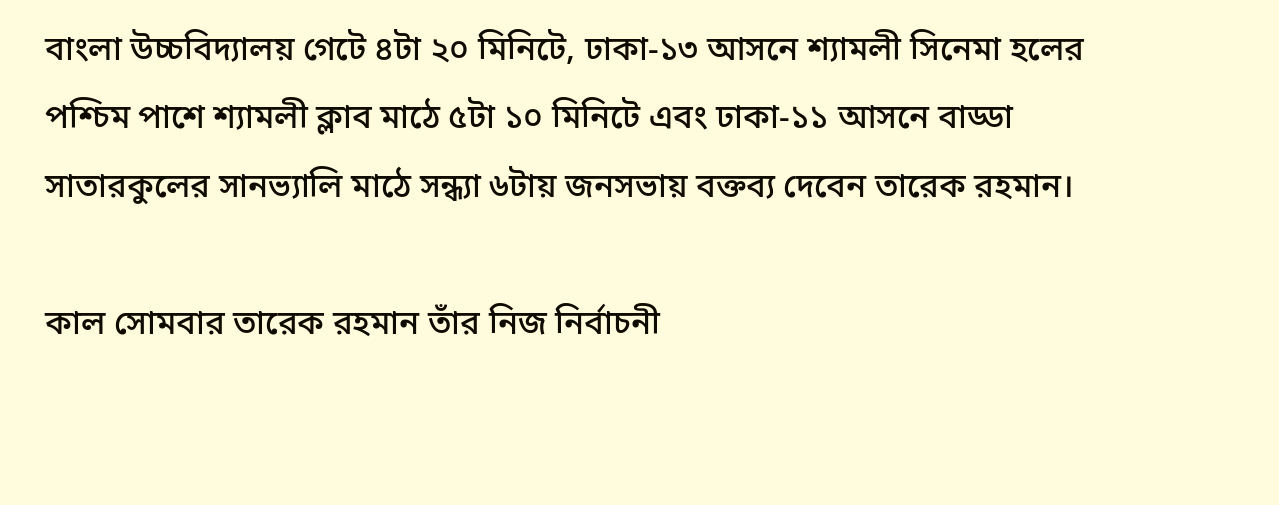বাংলা উচ্চবিদ্যালয় গেটে ৪টা ২০ মিনিটে, ঢাকা-১৩ আসনে শ্যামলী সিনেমা হলের পশ্চিম পাশে শ্যামলী ক্লাব মাঠে ৫টা ১০ মিনিটে এবং ঢাকা-১১ আসনে বাড্ডা সাতারকুলের সানভ্যালি মাঠে সন্ধ্যা ৬টায় জনসভায় বক্তব্য দেবেন তারেক রহমান।

কাল সোমবার তারেক রহমান তাঁর নিজ নির্বাচনী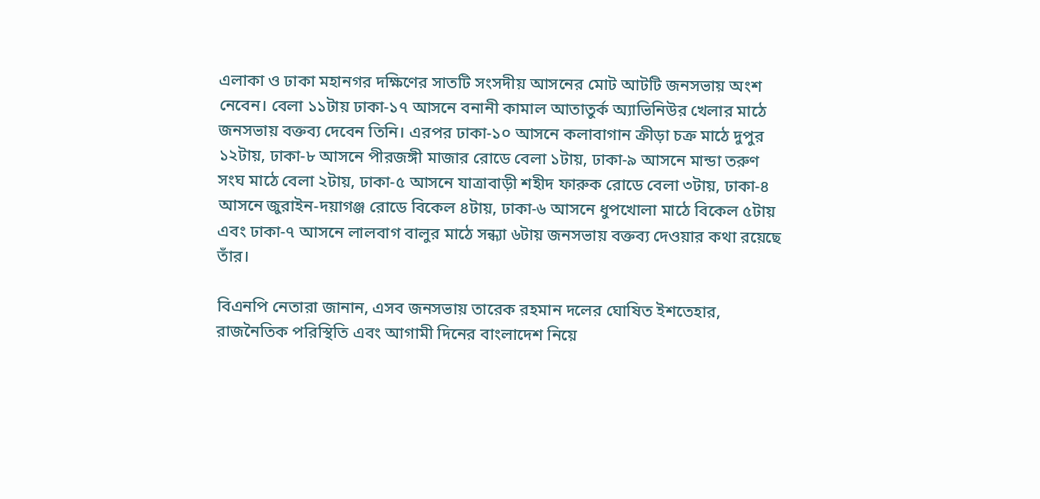এলাকা ও ঢাকা মহানগর দক্ষিণের সাতটি সংসদীয় আসনের মোট আটটি জনসভায় অংশ নেবেন। বেলা ১১টায় ঢাকা-১৭ আসনে বনানী কামাল আতাতুর্ক অ্যাভিনিউর খেলার মাঠে জনসভায় বক্তব্য দেবেন তিনি। এরপর ঢাকা-১০ আসনে কলাবাগান ক্রীড়া চক্র মাঠে দুপুর ১২টায়, ঢাকা-৮ আসনে পীরজঙ্গী মাজার রোডে বেলা ১টায়, ঢাকা-৯ আসনে মান্ডা তরুণ সংঘ মাঠে বেলা ২টায়, ঢাকা-৫ আসনে যাত্রাবাড়ী শহীদ ফারুক রোডে বেলা ৩টায়, ঢাকা-৪ আসনে জুরাইন-দয়াগঞ্জ রোডে বিকেল ৪টায়, ঢাকা-৬ আসনে ধুপখোলা মাঠে বিকেল ৫টায় এবং ঢাকা-৭ আসনে লালবাগ বালুর মাঠে সন্ধ্যা ৬টায় জনসভায় বক্তব্য দেওয়ার কথা রয়েছে তাঁর।

বিএনপি নেতারা জানান, এসব জনসভায় তারেক রহমান দলের ঘোষিত ইশতেহার, রাজনৈতিক পরিস্থিতি এবং আগামী দিনের বাংলাদেশ নিয়ে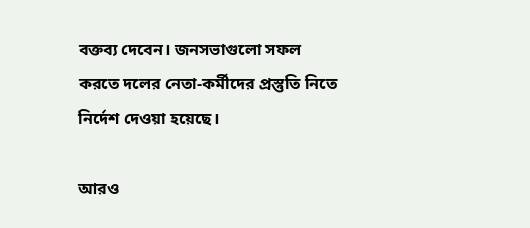বক্তব্য দেবেন। জনসভাগুলো সফল করতে দলের নেতা-কর্মীদের প্রস্তুতি নিতে নির্দেশ দেওয়া হয়েছে।

আরও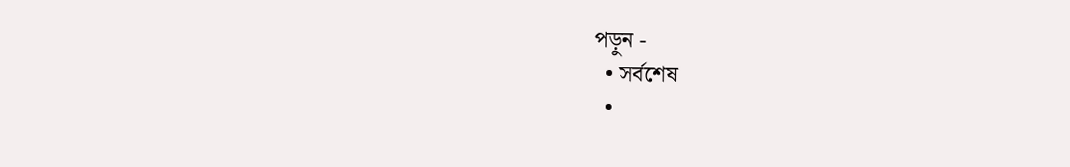পড়ুন -
  • সর্বশেষ
  •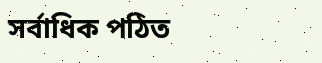সর্বাধিক পঠিত